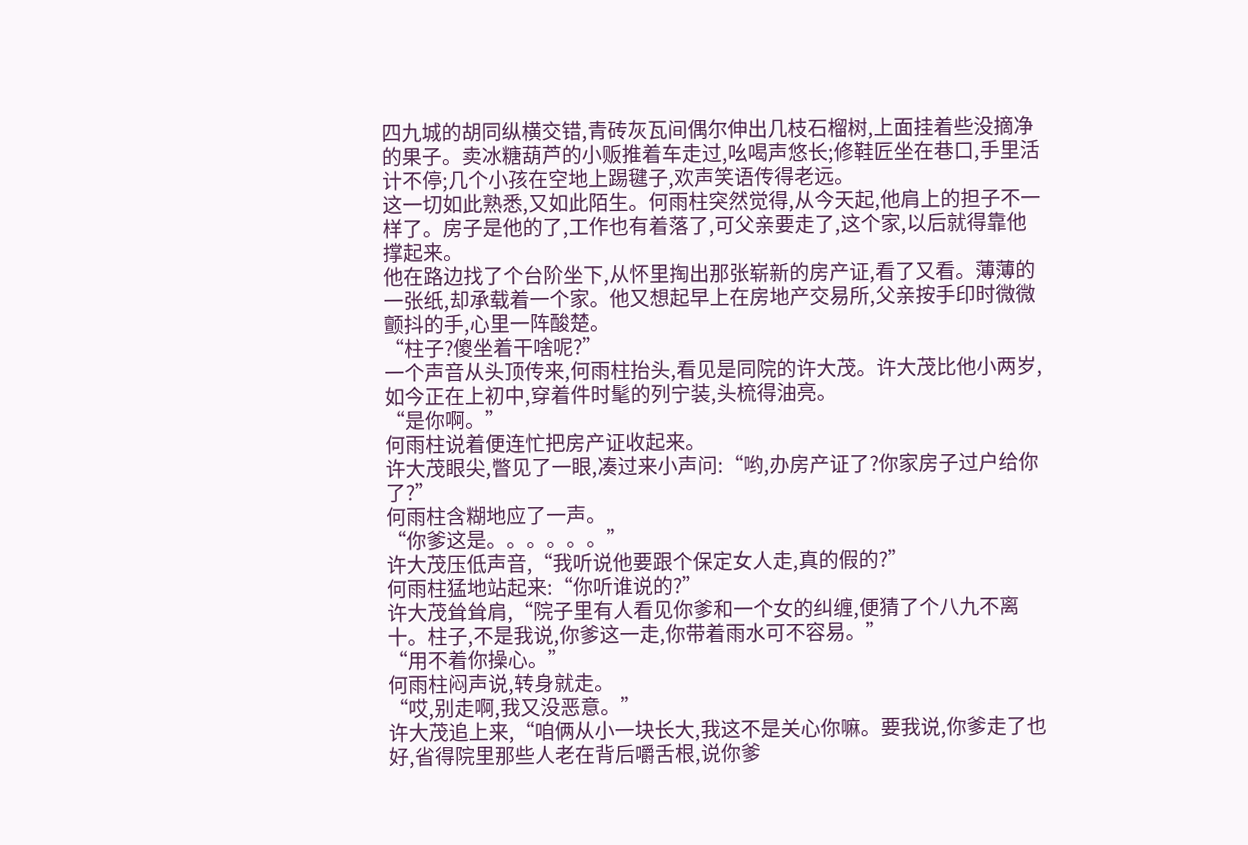四九城的胡同纵横交错,青砖灰瓦间偶尔伸出几枝石榴树,上面挂着些没摘净的果子。卖冰糖葫芦的小贩推着车走过,吆喝声悠长;修鞋匠坐在巷口,手里活计不停;几个小孩在空地上踢毽子,欢声笑语传得老远。
这一切如此熟悉,又如此陌生。何雨柱突然觉得,从今天起,他肩上的担子不一样了。房子是他的了,工作也有着落了,可父亲要走了,这个家,以后就得靠他撑起来。
他在路边找了个台阶坐下,从怀里掏出那张崭新的房产证,看了又看。薄薄的一张纸,却承载着一个家。他又想起早上在房地产交易所,父亲按手印时微微颤抖的手,心里一阵酸楚。
“柱子?傻坐着干啥呢?”
一个声音从头顶传来,何雨柱抬头,看见是同院的许大茂。许大茂比他小两岁,如今正在上初中,穿着件时髦的列宁装,头梳得油亮。
“是你啊。”
何雨柱说着便连忙把房产证收起来。
许大茂眼尖,瞥见了一眼,凑过来小声问:“哟,办房产证了?你家房子过户给你了?”
何雨柱含糊地应了一声。
“你爹这是。。。。。。”
许大茂压低声音,“我听说他要跟个保定女人走,真的假的?”
何雨柱猛地站起来:“你听谁说的?”
许大茂耸耸肩,“院子里有人看见你爹和一个女的纠缠,便猜了个八九不离十。柱子,不是我说,你爹这一走,你带着雨水可不容易。”
“用不着你操心。”
何雨柱闷声说,转身就走。
“哎,别走啊,我又没恶意。”
许大茂追上来,“咱俩从小一块长大,我这不是关心你嘛。要我说,你爹走了也好,省得院里那些人老在背后嚼舌根,说你爹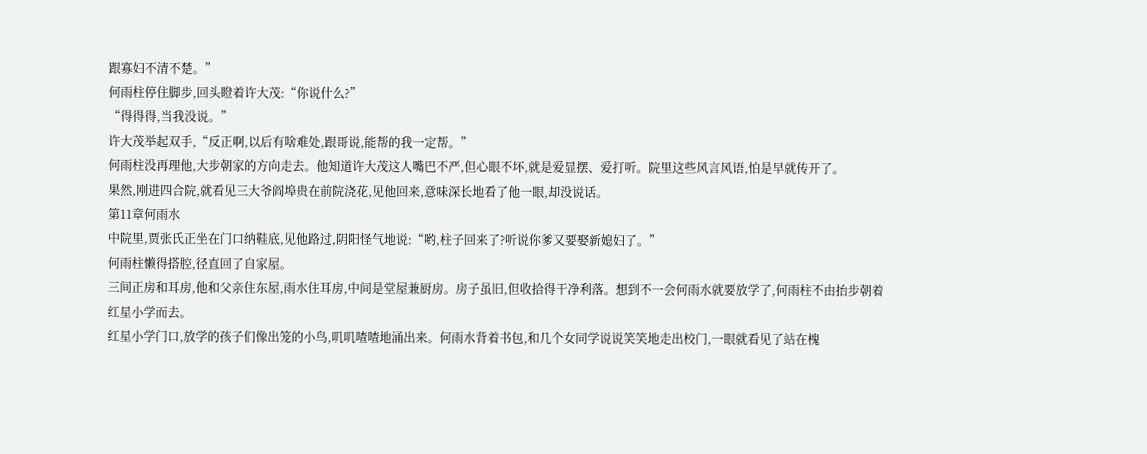跟寡妇不清不楚。”
何雨柱停住脚步,回头瞪着许大茂:“你说什么?”
“得得得,当我没说。”
许大茂举起双手,“反正啊,以后有啥难处,跟哥说,能帮的我一定帮。”
何雨柱没再理他,大步朝家的方向走去。他知道许大茂这人嘴巴不严,但心眼不坏,就是爱显摆、爱打听。院里这些风言风语,怕是早就传开了。
果然,刚进四合院,就看见三大爷阎埠贵在前院浇花,见他回来,意味深长地看了他一眼,却没说话。
第11章何雨水
中院里,贾张氏正坐在门口纳鞋底,见他路过,阴阳怪气地说:“哟,柱子回来了?听说你爹又要娶新媳妇了。”
何雨柱懒得搭腔,径直回了自家屋。
三间正房和耳房,他和父亲住东屋,雨水住耳房,中间是堂屋兼厨房。房子虽旧,但收拾得干净利落。想到不一会何雨水就要放学了,何雨柱不由抬步朝着红星小学而去。
红星小学门口,放学的孩子们像出笼的小鸟,叽叽喳喳地涌出来。何雨水背着书包,和几个女同学说说笑笑地走出校门,一眼就看见了站在槐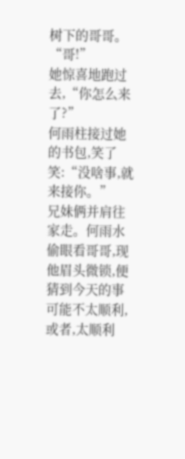树下的哥哥。
“哥!”
她惊喜地跑过去,“你怎么来了?”
何雨柱接过她的书包,笑了笑:“没啥事,就来接你。”
兄妹俩并肩往家走。何雨水偷眼看哥哥,现他眉头微锁,便猜到今天的事可能不太顺利,或者,太顺利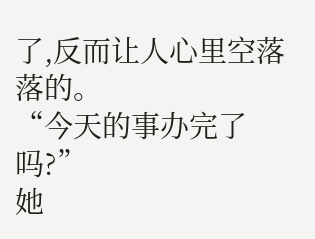了,反而让人心里空落落的。
“今天的事办完了吗?”
她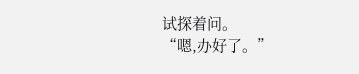试探着问。
“嗯,办好了。”